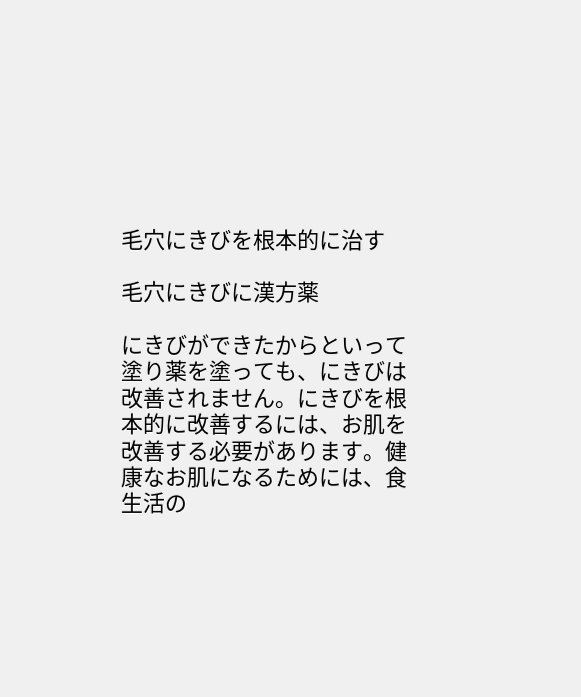毛穴にきびを根本的に治す

毛穴にきびに漢方薬

にきびができたからといって塗り薬を塗っても、にきびは改善されません。にきびを根本的に改善するには、お肌を改善する必要があります。健康なお肌になるためには、食生活の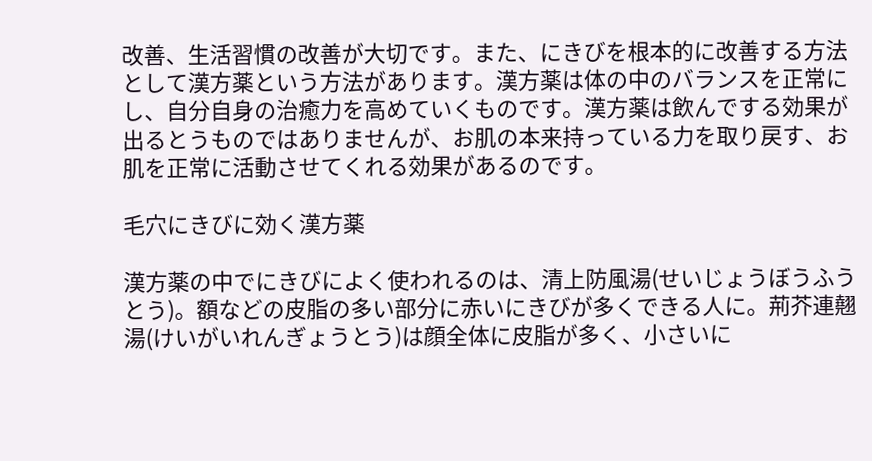改善、生活習慣の改善が大切です。また、にきびを根本的に改善する方法として漢方薬という方法があります。漢方薬は体の中のバランスを正常にし、自分自身の治癒力を高めていくものです。漢方薬は飲んでする効果が出るとうものではありませんが、お肌の本来持っている力を取り戻す、お肌を正常に活動させてくれる効果があるのです。

毛穴にきびに効く漢方薬

漢方薬の中でにきびによく使われるのは、清上防風湯(せいじょうぼうふうとう)。額などの皮脂の多い部分に赤いにきびが多くできる人に。荊芥連翹湯(けいがいれんぎょうとう)は顔全体に皮脂が多く、小さいに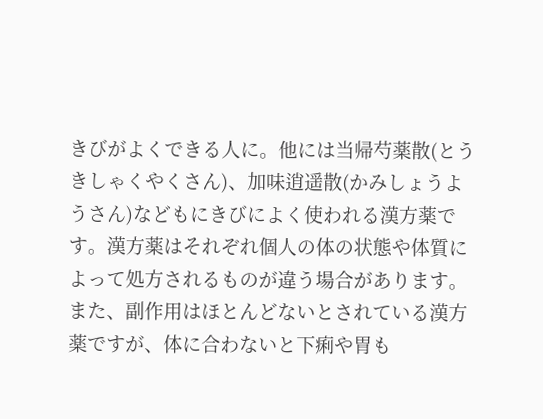きびがよくできる人に。他には当帰芍薬散(とうきしゃくやくさん)、加味逍遥散(かみしょうようさん)などもにきびによく使われる漢方薬です。漢方薬はそれぞれ個人の体の状態や体質によって処方されるものが違う場合があります。また、副作用はほとんどないとされている漢方薬ですが、体に合わないと下痢や胃も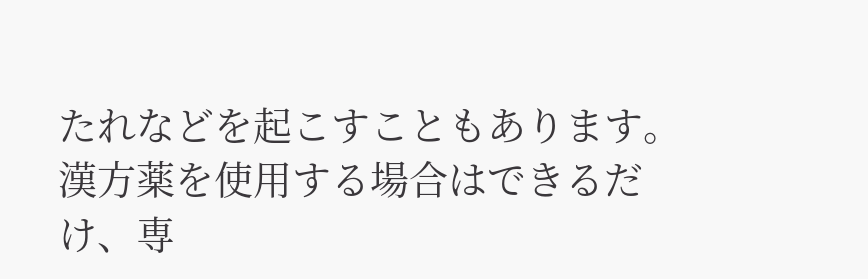たれなどを起こすこともあります。漢方薬を使用する場合はできるだけ、専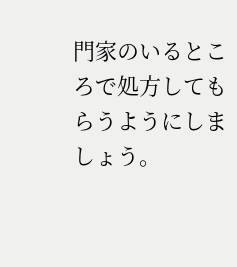門家のいるところで処方してもらうようにしましょう。